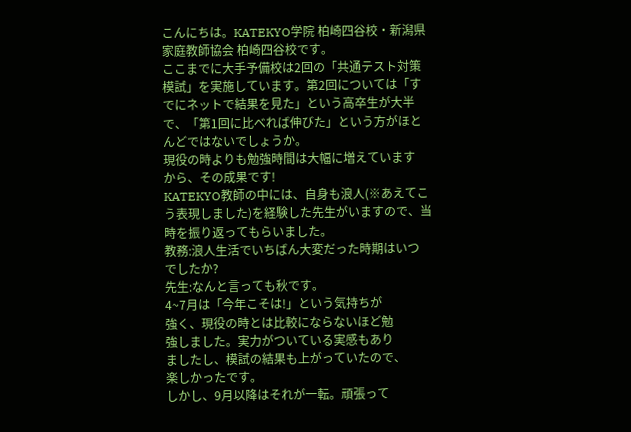こんにちは。KATEKYO学院 柏崎四谷校・新潟県
家庭教師協会 柏崎四谷校です。
ここまでに大手予備校は2回の「共通テスト対策
模試」を実施しています。第2回については「す
でにネットで結果を見た」という高卒生が大半
で、「第1回に比べれば伸びた」という方がほと
んどではないでしょうか。
現役の時よりも勉強時間は大幅に増えています
から、その成果です!
KATEKYO教師の中には、自身も浪人(※あえてこ
う表現しました)を経験した先生がいますので、当
時を振り返ってもらいました。
教務:浪人生活でいちばん大変だった時期はいつ
でしたか?
先生:なんと言っても秋です。
4~7月は「今年こそは!」という気持ちが
強く、現役の時とは比較にならないほど勉
強しました。実力がついている実感もあり
ましたし、模試の結果も上がっていたので、
楽しかったです。
しかし、9月以降はそれが一転。頑張って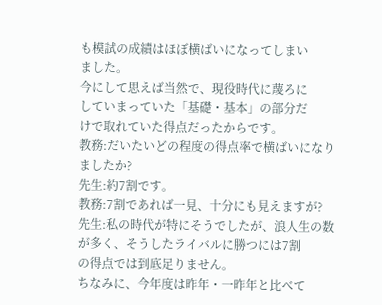も模試の成績はほぼ横ばいになってしまい
ました。
今にして思えば当然で、現役時代に蔑ろに
していまっていた「基礎・基本」の部分だ
けで取れていた得点だったからです。
教務:だいたいどの程度の得点率で横ばいになり
ましたか?
先生:約7割です。
教務:7割であれば一見、十分にも見えますが?
先生:私の時代が特にそうでしたが、浪人生の数
が多く、そうしたライバルに勝つには7割
の得点では到底足りません。
ちなみに、今年度は昨年・一昨年と比べて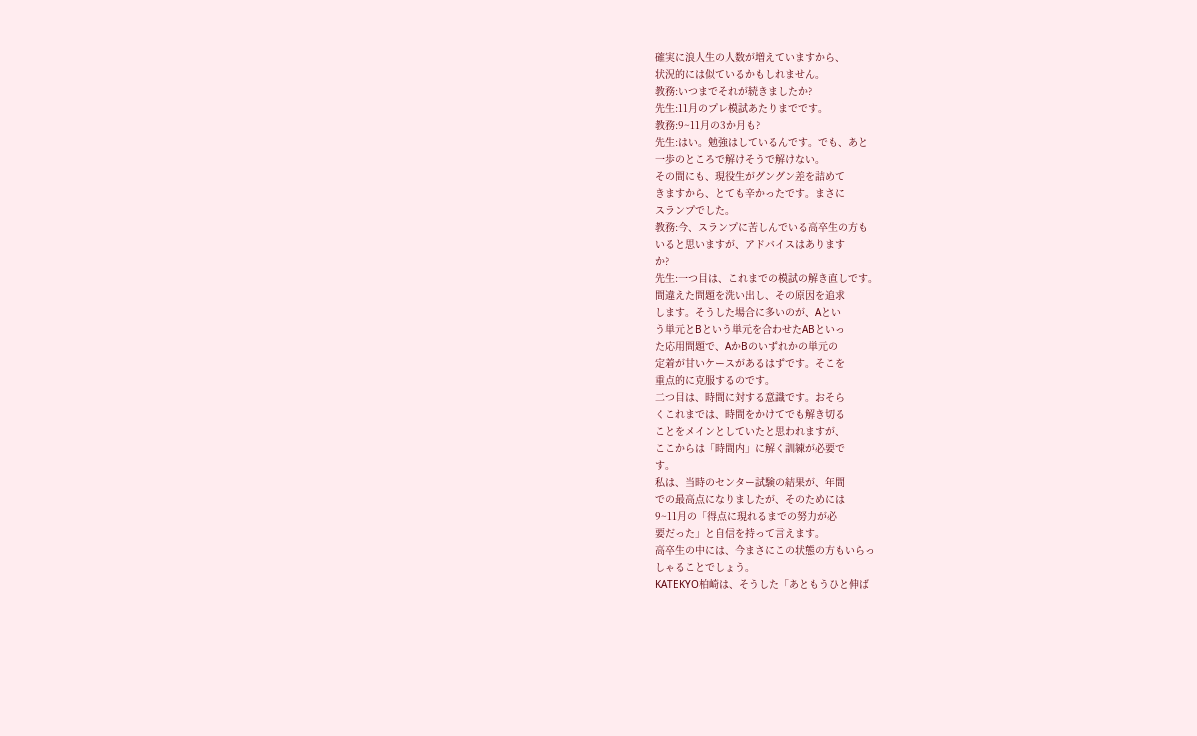確実に浪人生の人数が増えていますから、
状況的には似ているかもしれません。
教務:いつまでそれが続きましたか?
先生:11月のプレ模試あたりまでです。
教務:9~11月の3か月も?
先生:はい。勉強はしているんです。でも、あと
一歩のところで解けそうで解けない。
その間にも、現役生がグングン差を詰めて
きますから、とても辛かったです。まさに
スランプでした。
教務:今、スランプに苦しんでいる高卒生の方も
いると思いますが、アドバイスはあります
か?
先生:一つ目は、これまでの模試の解き直しです。
間違えた問題を洗い出し、その原因を追求
します。そうした場合に多いのが、Aとい
う単元とBという単元を合わせたABといっ
た応用問題で、AかBのいずれかの単元の
定着が甘いケースがあるはずです。そこを
重点的に克服するのです。
二つ目は、時間に対する意識です。おそら
くこれまでは、時間をかけてでも解き切る
ことをメインとしていたと思われますが、
ここからは「時間内」に解く訓練が必要で
す。
私は、当時のセンター試験の結果が、年間
での最高点になりましたが、そのためには
9~11月の「得点に現れるまでの努力が必
要だった」と自信を持って言えます。
高卒生の中には、今まさにこの状態の方もいらっ
しゃることでしょう。
KATEKYO柏崎は、そうした「あともうひと伸ば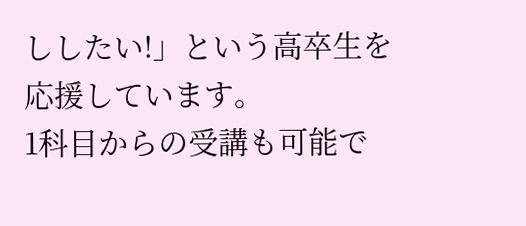ししたい!」という高卒生を応援しています。
1科目からの受講も可能で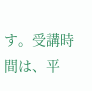す。受講時間は、平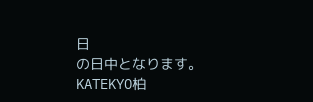日
の日中となります。
KATEKYO柏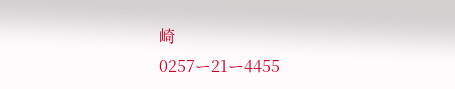崎
0257ー21ー4455